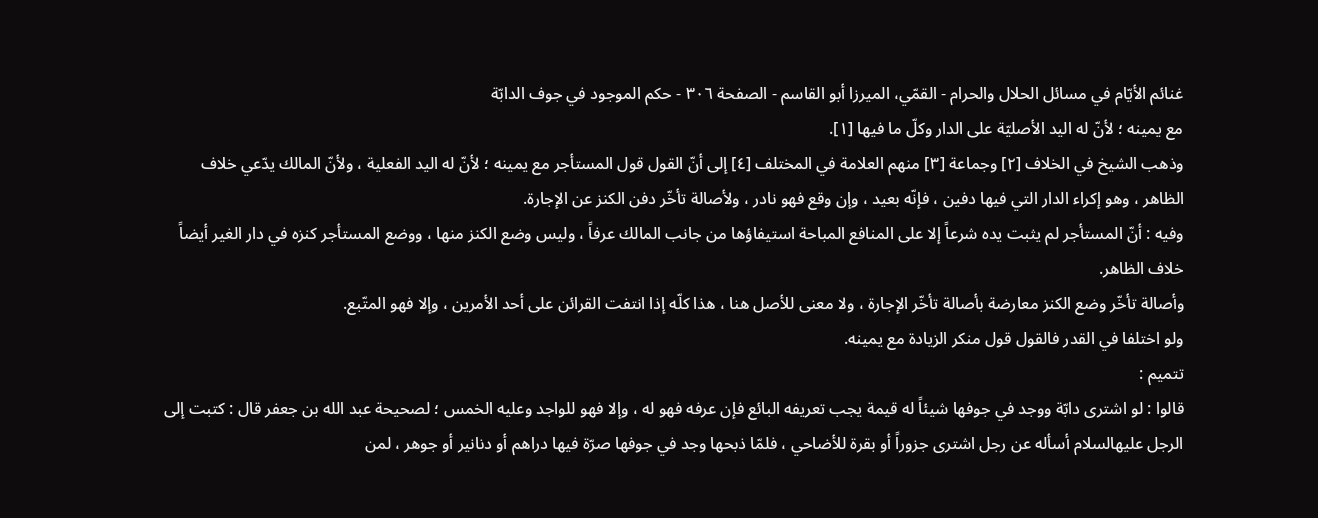غنائم الأيّام في مسائل الحلال والحرام - القمّي، الميرزا أبو القاسم - الصفحة ٣٠٦ - حكم الموجود في جوف الدابّة
مع يمينه ؛ لأنّ له اليد الأصليّة على الدار وكلّ ما فيها [١].
وذهب الشيخ في الخلاف [٢] وجماعة [٣] منهم العلامة في المختلف [٤] إلى أنّ القول قول المستأجر مع يمينه ؛ لأنّ له اليد الفعلية ، ولأنّ المالك يدّعي خلاف الظاهر ، وهو إكراء الدار التي فيها دفين ، فإنّه بعيد ، وإن وقع فهو نادر ، ولأصالة تأخّر دفن الكنز عن الإجارة.
وفيه : أنّ المستأجر لم يثبت يده شرعاً إلا على المنافع المباحة استيفاؤها من جانب المالك عرفاً ، وليس وضع الكنز منها ، ووضع المستأجر كنزه في دار الغير أيضاً خلاف الظاهر.
وأصالة تأخّر وضع الكنز معارضة بأصالة تأخّر الإجارة ، ولا معنى للأصل هنا ، هذا كلّه إذا انتفت القرائن على أحد الأمرين ، وإلا فهو المتّبع.
ولو اختلفا في القدر فالقول قول منكر الزيادة مع يمينه.
تتميم :
قالوا : لو اشترى دابّة ووجد في جوفها شيئاً له قيمة يجب تعريفه البائع فإن عرفه فهو له ، وإلا فهو للواجد وعليه الخمس ؛ لصحيحة عبد الله بن جعفر قال : كتبت إلى الرجل عليهالسلام أسأله عن رجل اشترى جزوراً أو بقرة للأضاحي ، فلمّا ذبحها وجد في جوفها صرّة فيها دراهم أو دنانير أو جوهر ، لمن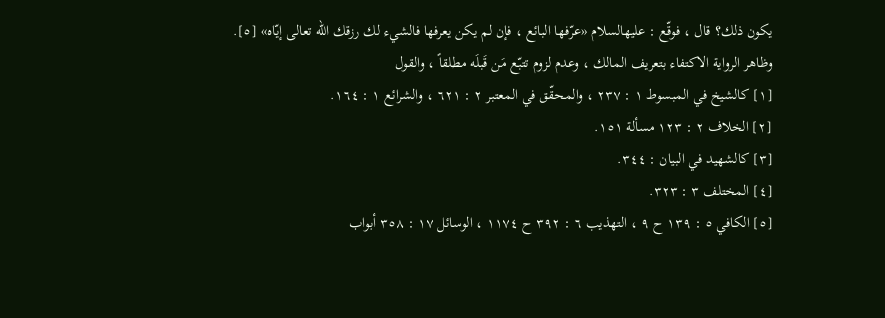يكون ذلك؟ قال ، فوقّع : عليهالسلام «عرّفها البائع ، فإن لم يكن يعرفها فالشيء لك رزقك الله تعالى إيّاه» [٥].
وظاهر الرواية الاكتفاء بتعريف المالك ، وعدم لزوم تتبّع مَن قَبلَه مطلقاً ، والقول
[١] كالشيخ في المبسوط ١ : ٢٣٧ ، والمحقّق في المعتبر ٢ : ٦٢١ ، والشرائع ١ : ١٦٤.
[٢] الخلاف ٢ : ١٢٣ مسألة ١٥١.
[٣] كالشهيد في البيان : ٣٤٤.
[٤] المختلف ٣ : ٣٢٣.
[٥] الكافي ٥ : ١٣٩ ح ٩ ، التهذيب ٦ : ٣٩٢ ح ١١٧٤ ، الوسائل ١٧ : ٣٥٨ أبواب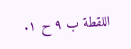اللقطة ب ٩ ح ١.